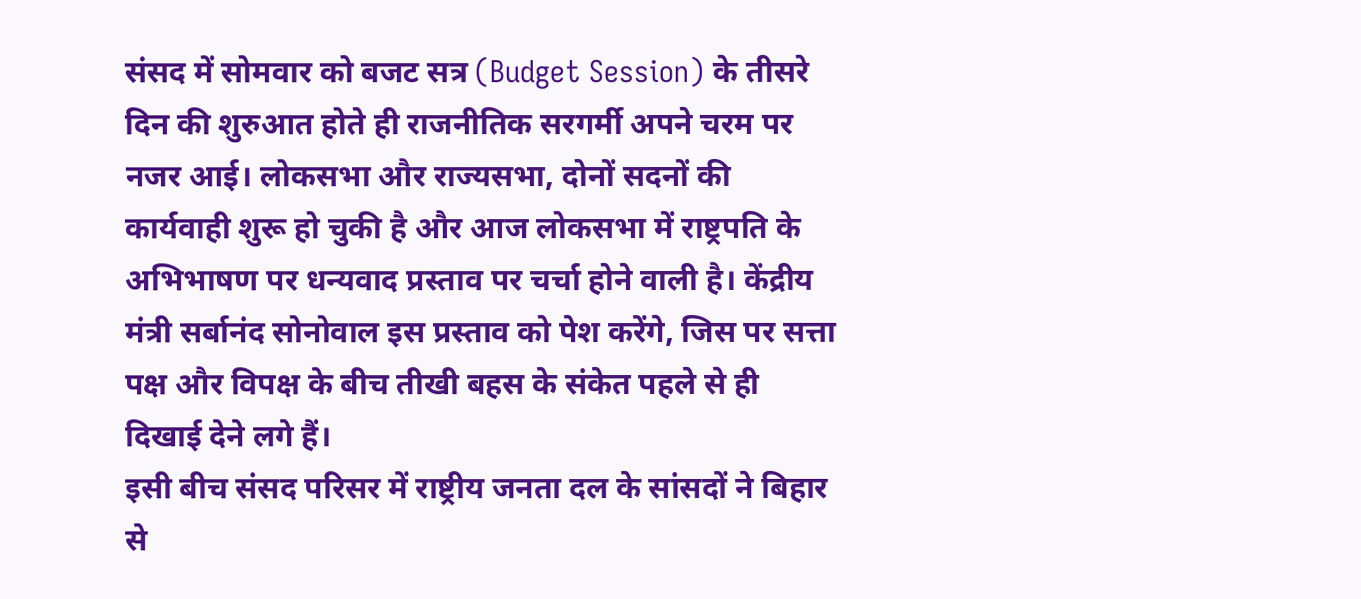संसद में सोमवार को बजट सत्र (Budget Session) के तीसरे दिन की शुरुआत होते ही राजनीतिक सरगर्मी अपने चरम पर नजर आई। लोकसभा और राज्यसभा, दोनों सदनों की कार्यवाही शुरू हो चुकी है और आज लोकसभा में राष्ट्रपति के अभिभाषण पर धन्यवाद प्रस्ताव पर चर्चा होने वाली है। केंद्रीय मंत्री सर्बानंद सोनोवाल इस प्रस्ताव को पेश करेंगे, जिस पर सत्ता पक्ष और विपक्ष के बीच तीखी बहस के संकेत पहले से ही दिखाई देने लगे हैं।
इसी बीच संसद परिसर में राष्ट्रीय जनता दल के सांसदों ने बिहार से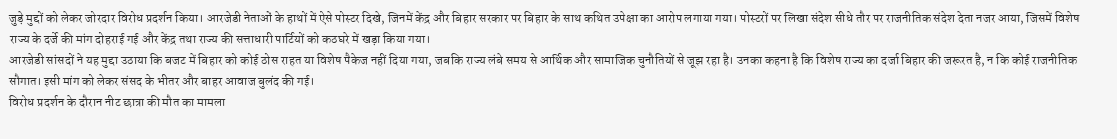जुड़े मुद्दों को लेकर जोरदार विरोध प्रदर्शन किया। आरजेडी नेताओं के हाथों में ऐसे पोस्टर दिखे, जिनमें केंद्र और बिहार सरकार पर बिहार के साथ कथित उपेक्षा का आरोप लगाया गया। पोस्टरों पर लिखा संदेश सीधे तौर पर राजनीतिक संदेश देता नजर आया, जिसमें विशेष राज्य के दर्जे की मांग दोहराई गई और केंद्र तथा राज्य की सत्ताधारी पार्टियों को कठघरे में खड़ा किया गया।
आरजेडी सांसदों ने यह मुद्दा उठाया कि बजट में बिहार को कोई ठोस राहत या विशेष पैकेज नहीं दिया गया, जबकि राज्य लंबे समय से आर्थिक और सामाजिक चुनौतियों से जूझ रहा है। उनका कहना है कि विशेष राज्य का दर्जा बिहार की जरूरत है, न कि कोई राजनीतिक सौगात। इसी मांग को लेकर संसद के भीतर और बाहर आवाज बुलंद की गई।
विरोध प्रदर्शन के दौरान नीट छात्रा की मौत का मामला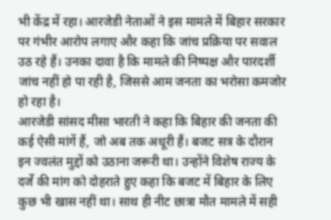भी केंद्र में रहा। आरजेडी नेताओं ने इस मामले में बिहार सरकार पर गंभीर आरोप लगाए और कहा कि जांच प्रक्रिया पर सवाल उठ रहे हैं। उनका दावा है कि मामले की निष्पक्ष और पारदर्शी जांच नहीं हो पा रही है, जिससे आम जनता का भरोसा कमजोर हो रहा है।
आरजेडी सांसद मीसा भारती ने कहा कि बिहार की जनता की कई ऐसी मांगें हैं, जो अब तक अधूरी हैं। बजट सत्र के दौरान इन ज्वलंत मुद्दों को उठाना जरूरी था। उन्होंने विशेष राज्य के दर्जे की मांग को दोहराते हुए कहा कि बजट में बिहार के लिए कुछ भी खास नहीं था। साथ ही नीट छात्रा मौत मामले में सही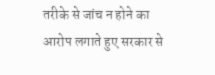तरीके से जांच न होने का आरोप लगाते हुए सरकार से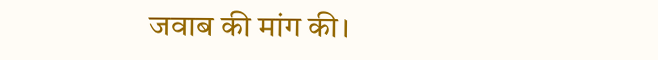जवाब की मांग की।